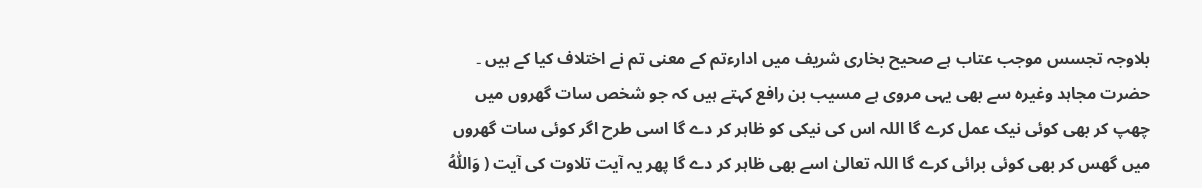بلاوجہ تجسس موجب عتاب ہے صحیح بخاری شریف میں ادارءتم کے معنی تم نے اختلاف کیا کے ہیں ۔ حضرت مجاہد وغیرہ سے بھی یہی مروی ہے مسیب بن رافع کہتے ہیں کہ جو شخص سات گھروں میں چھپ کر بھی کوئی نیک عمل کرے گا اللہ اس کی نیکی کو ظاہر کر دے گا اسی طرح اگر کوئی سات گھروں میں گھس کر بھی کوئی برائی کرے گا اللہ تعالیٰ اسے بھی ظاہر کر دے گا پھر یہ آیت تلاوت کی آیت ( وَاللّٰهُ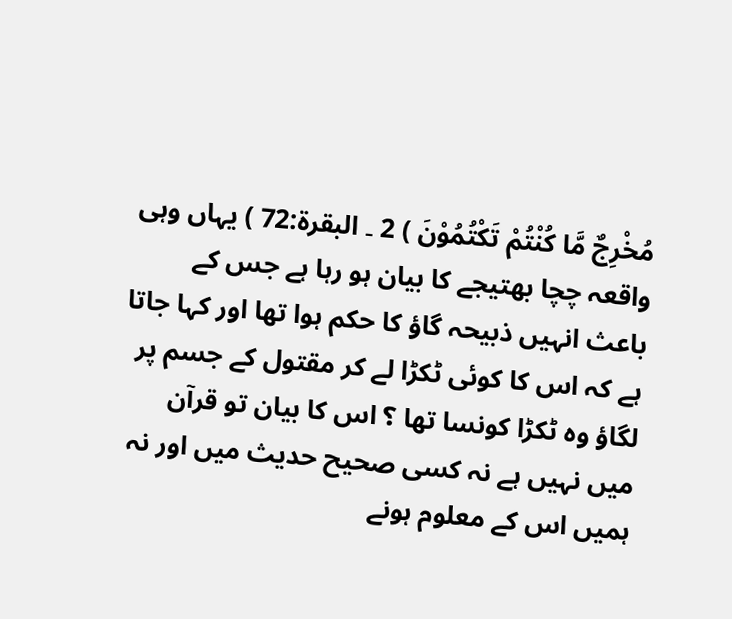مُخْرِجٌ مَّا كُنْتُمْ تَكْتُمُوْنَ ) 2 ۔ البقرۃ:72 ) یہاں وہی واقعہ چچا بھتیجے کا بیان ہو رہا ہے جس کے باعث انہیں ذبیحہ گاؤ کا حکم ہوا تھا اور کہا جاتا ہے کہ اس کا کوئی ٹکڑا لے کر مقتول کے جسم پر لگاؤ وہ ٹکڑا کونسا تھا ؟ اس کا بیان تو قرآن میں نہیں ہے نہ کسی صحیح حدیث میں اور نہ ہمیں اس کے معلوم ہونے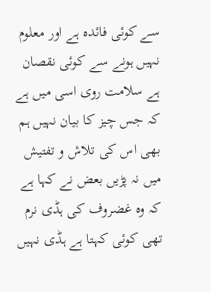سے کوئی فائدہ ہے اور معلوم نہیں ہونے سے کوئی نقصان ہے سلامت روی اسی میں ہے کہ جس چیز کا بیان نہیں ہم بھی اس کی تلاش و تفتیش میں نہ پڑیں بعض نے کہا ہے کہ وہ غضروف کی ہڈی نرم تھی کوئی کہتا ہے ہڈی نہیں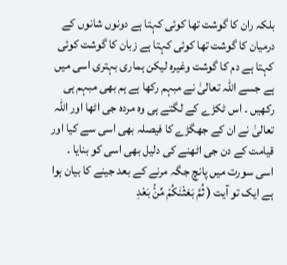بلکہ ران کا گوشت تھا کوئی کہتا ہے دونوں شانوں کے درمیان کا گوشت تھا کوئی کہتا ہے زبان کا گوشت کوئی کہتا ہے دم کا گوشت وغیرہ لیکن ہماری بہتری اسی میں ہے جسے اللہ تعالیٰ نے مبہم رکھا ہے ہم بھی مبہم ہی رکھیں ۔ اس ٹکڑے کے لگتے ہی وہ مردہ جی اٹھا اور اللہ تعالیٰ نے ان کے جھگڑے کا فیصلہ بھی اسی سے کیا اور قیامت کے دن جی اٹھنے کی دلیل بھی اسی کو بنایا ۔ اسی سورت میں پانچ جگہ مرنے کے بعد جینے کا بیان ہوا ہے ایک تو آیت ( ثُمَّ بَعَثْنٰكُمْ مِّنْۢ بَعْدِ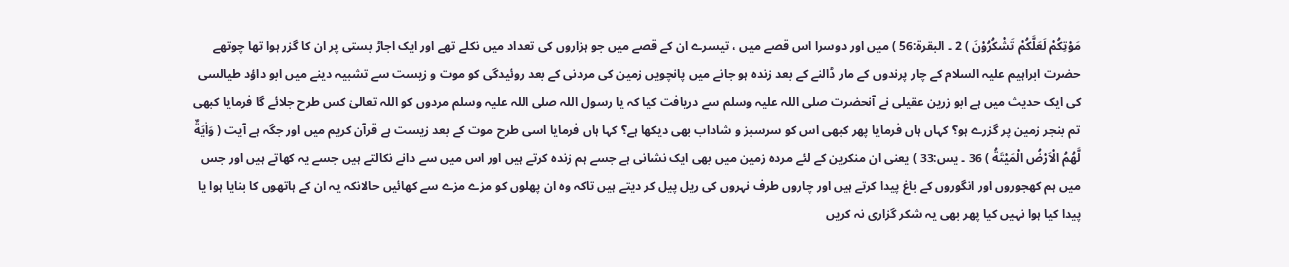مَوْتِكُمْ لَعَلَّكُمْ تَشْكُرُوْنَ ) 2 ۔ البقرۃ:56 ) میں اور دوسرا اس قصے میں ، تیسرے ان کے قصے میں جو ہزاروں کی تعداد میں نکلے تھے اور ایک اجاڑ بستی پر ان کا گزر ہوا تھا چوتھے حضرت ابراہیم علیہ السلام کے چار پرندوں کے مار ڈالنے کے بعد زندہ ہو جانے میں پانچویں زمین کی مردنی کے بعد روئیدگی کو موت و زیست سے تشبیہ دینے میں ابو داؤد طیالسی کی ایک حدیث میں ہے ابو زرین عقیلی نے آنحضرت صلی اللہ علیہ وسلم سے دریافت کیا کہ یا رسول اللہ صلی اللہ علیہ وسلم مردوں کو اللہ تعالیٰ کس طرح جلائے گا فرمایا کبھی تم بنجر زمین پر گزرے ہو؟ کہاں ہاں فرمایا پھر کبھی اس کو سرسبز و شاداب بھی دیکھا ہے؟ کہا ہاں فرمایا اسی طرح موت کے بعد زیست ہے قرآن کریم میں اور جگہ ہے آیت ( وَاٰيَةٌ لَّهُمُ الْاَرْضُ الْمَيْتَةُ ) 36 ۔ یس:33 ) یعنی ان منکرین کے لئے مردہ زمین میں بھی ایک نشانی ہے جسے ہم زندہ کرتے ہیں اور اس میں سے دانے نکالتے ہیں جسے یہ کھاتے ہیں اور جس میں ہم کھجوروں اور انگوروں کے باغ پیدا کرتے ہیں اور چاروں طرف نہروں کی ریل پیل کر دیتے ہیں تاکہ وہ ان پھلوں کو مزے مزے سے کھائیں حالانکہ یہ ان کے ہاتھوں کا بنایا ہوا یا پیدا کیا ہوا نہیں کیا پھر بھی یہ شکر گزاری نہ کریں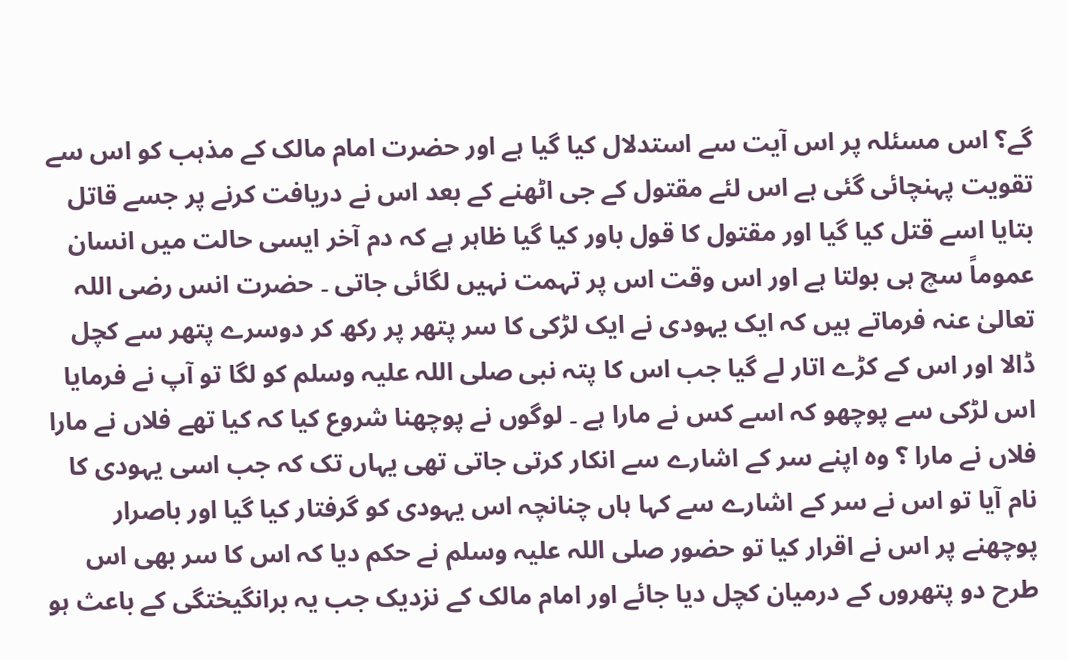گے؟ اس مسئلہ پر اس آیت سے استدلال کیا گیا ہے اور حضرت امام مالک کے مذہب کو اس سے تقویت پہنچائی گئی ہے اس لئے مقتول کے جی اٹھنے کے بعد اس نے دریافت کرنے پر جسے قاتل بتایا اسے قتل کیا گیا اور مقتول کا قول باور کیا گیا ظاہر ہے کہ دم آخر ایسی حالت میں انسان عموماً سچ ہی بولتا ہے اور اس وقت اس پر تہمت نہیں لگائی جاتی ۔ حضرت انس رضی اللہ تعالیٰ عنہ فرماتے ہیں کہ ایک یہودی نے ایک لڑکی کا سر پتھر پر رکھ کر دوسرے پتھر سے کچل ڈالا اور اس کے کڑے اتار لے گیا جب اس کا پتہ نبی صلی اللہ علیہ وسلم کو لگا تو آپ نے فرمایا اس لڑکی سے پوچھو کہ اسے کس نے مارا ہے ۔ لوگوں نے پوچھنا شروع کیا کہ کیا تھے فلاں نے مارا فلاں نے مارا ؟ وہ اپنے سر کے اشارے سے انکار کرتی جاتی تھی یہاں تک کہ جب اسی یہودی کا نام آیا تو اس نے سر کے اشارے سے کہا ہاں چنانچہ اس یہودی کو گرفتار کیا گیا اور باصرار پوچھنے پر اس نے اقرار کیا تو حضور صلی اللہ علیہ وسلم نے حکم دیا کہ اس کا سر بھی اس طرح دو پتھروں کے درمیان کچل دیا جائے اور امام مالک کے نزدیک جب یہ برانگیختگی کے باعث ہو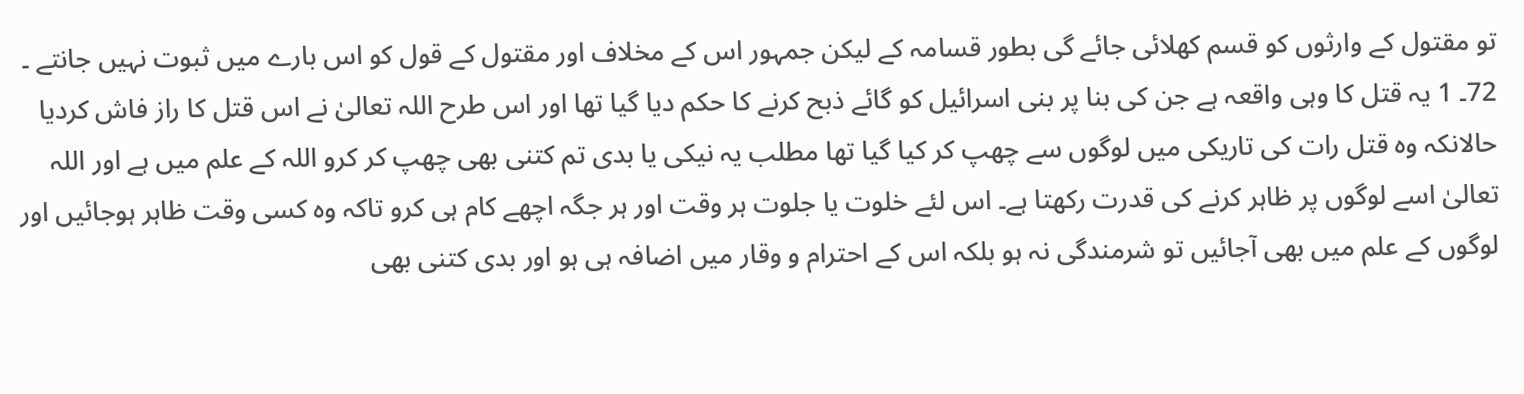تو مقتول کے وارثوں کو قسم کھلائی جائے گی بطور قسامہ کے لیکن جمہور اس کے مخلاف اور مقتول کے قول کو اس بارے میں ثبوت نہیں جانتے ۔
72۔ 1 یہ قتل کا وہی واقعہ ہے جن کی بنا پر بنی اسرائیل کو گائے ذبح کرنے کا حکم دیا گیا تھا اور اس طرح اللہ تعالیٰ نے اس قتل کا راز فاش کردیا حالانکہ وہ قتل رات کی تاریکی میں لوگوں سے چھپ کر کیا گیا تھا مطلب یہ نیکی یا بدی تم کتنی بھی چھپ کر کرو اللہ کے علم میں ہے اور اللہ تعالیٰ اسے لوگوں پر ظاہر کرنے کی قدرت رکھتا ہے۔ اس لئے خلوت یا جلوت ہر وقت اور ہر جگہ اچھے کام ہی کرو تاکہ وہ کسی وقت ظاہر ہوجائیں اور لوگوں کے علم میں بھی آجائیں تو شرمندگی نہ ہو بلکہ اس کے احترام و وقار میں اضافہ ہی ہو اور بدی کتنی بھی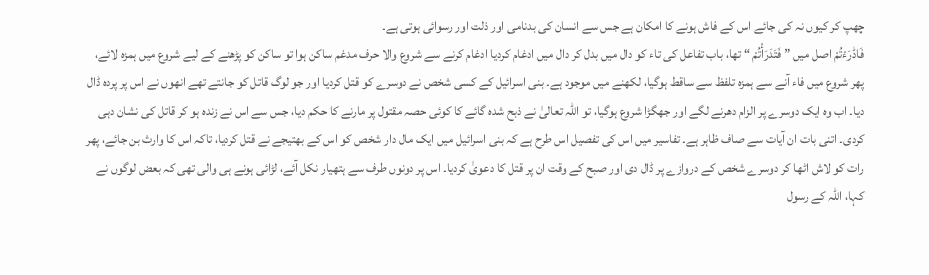چھپ کر کیوں نہ کی جائے اس کے فاش ہونے کا امکان ہے جس سے انسان کی بدنامی اور ذلت اور رسوائی ہوتی ہے۔
فَادّٰرَءْتُمْ اصل میں ” فَتَدَرَأْتُمْ “ تھا، باب تفاعل کی تاء کو دال میں بدل کر دال میں ادغام کردیا ادغام کرنے سے شروع والا حرف مدغم ساکن ہوا تو ساکن کو پڑھنے کے لیے شروع میں ہمزہ لائے، پھر شروع میں فاء آنے سے ہمزہ تلفظ سے ساقط ہوگیا، لکھنے میں موجود ہے۔ بنی اسرائیل کے کسی شخص نے دوسرے کو قتل کردیا اور جو لوگ قاتل کو جانتے تھے انھوں نے اس پر پردہ ڈال دیا۔ اب وہ ایک دوسرے پر الزام دھرنے لگے اور جھگڑا شروع ہوگیا، تو اللہ تعالیٰ نے ذبح شدہ گائے کا کوئی حصہ مقتول پر مارنے کا حکم دیا، جس سے اس نے زندہ ہو کر قاتل کی نشان دہی کردی۔ اتنی بات ان آیات سے صاف ظاہر ہے۔ تفاسیر میں اس کی تفصیل اس طرح ہے کہ بنی اسرائیل میں ایک مال دار شخص کو اس کے بھتیجے نے قتل کردیا، تاکہ اس کا وارث بن جائے، پھر رات کو لاش اٹھا کر دوسرے شخص کے دروازے پر ڈال دی اور صبح کے وقت ان پر قتل کا دعویٰ کردیا۔ اس پر دونوں طرف سے ہتھیار نکل آئے، لڑائی ہونے ہی والی تھی کہ بعض لوگوں نے کہا، اللہ کے رسول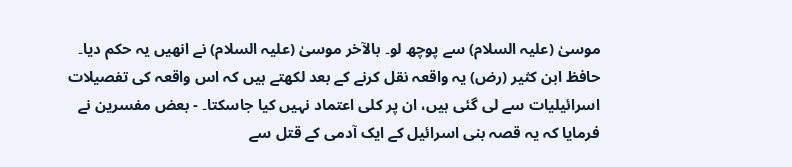موسیٰ (علیہ السلام) سے پوچھ لو۔ بالآخر موسیٰ (علیہ السلام) نے انھیں یہ حکم دیا۔ حافظ ابن کثیر (رض) یہ واقعہ نقل کرنے کے بعد لکھتے ہیں کہ اس واقعہ کی تفصیلات اسرائیلیات سے لی گئی ہیں، ان پر کلی اعتماد نہیں کیا جاسکتا۔ - بعض مفسرین نے فرمایا کہ یہ قصہ بنی اسرائیل کے ایک آدمی کے قتل سے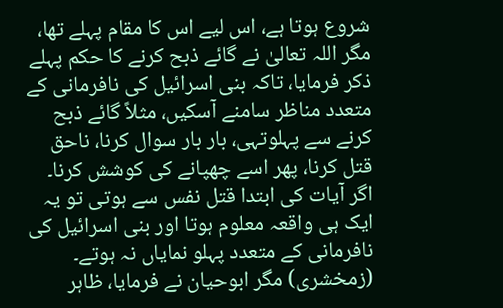شروع ہوتا ہے، اس لیے اس کا مقام پہلے تھا، مگر اللہ تعالیٰ نے گائے ذبح کرنے کا حکم پہلے ذکر فرمایا، تاکہ بنی اسرائیل کی نافرمانی کے متعدد مناظر سامنے آسکیں، مثلاً گائے ذبح کرنے سے پہلوتہی، بار بار سوال کرنا، ناحق قتل کرنا، پھر اسے چھپانے کی کوشش کرنا۔ اگر آیات کی ابتدا قتل نفس سے ہوتی تو یہ ایک ہی واقعہ معلوم ہوتا اور بنی اسرائیل کی نافرمانی کے متعدد پہلو نمایاں نہ ہوتے۔ (زمخشری) مگر ابوحیان نے فرمایا، ظاہر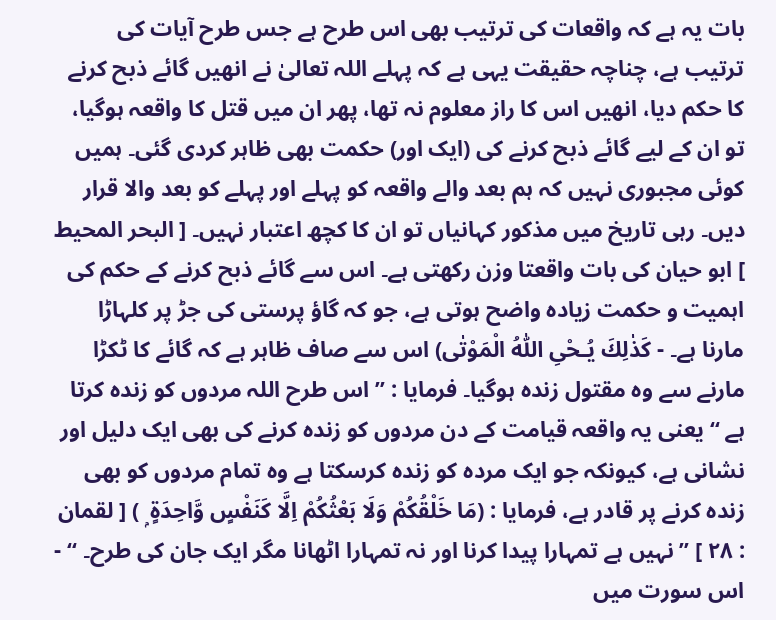بات یہ ہے کہ واقعات کی ترتیب بھی اس طرح ہے جس طرح آیات کی ترتیب ہے، چناچہ حقیقت یہی ہے کہ پہلے اللہ تعالیٰ نے انھیں گائے ذبح کرنے کا حکم دیا، انھیں اس کا راز معلوم نہ تھا، پھر ان میں قتل کا واقعہ ہوگیا، تو ان کے لیے گائے ذبح کرنے کی (ایک اور) حکمت بھی ظاہر کردی گئی۔ ہمیں کوئی مجبوری نہیں کہ ہم بعد والے واقعہ کو پہلے اور پہلے کو بعد والا قرار دیں۔ رہی تاریخ میں مذکور کہانیاں تو ان کا کچھ اعتبار نہیں۔ [ البحر المحیط ] ابو حیان کی بات واقعتا وزن رکھتی ہے۔ اس سے گائے ذبح کرنے کے حکم کی اہمیت و حکمت زیادہ واضح ہوتی ہے، جو کہ گاؤ پرستی کی جڑ پر کلہاڑا مارنا ہے۔ - كَذٰلِكَ يُـحْىِ اللّٰهُ الْمَوْتٰى) اس سے صاف ظاہر ہے کہ گائے کا ٹکڑا مارنے سے وہ مقتول زندہ ہوگیا۔ فرمایا : ” اس طرح اللہ مردوں کو زندہ کرتا ہے “ یعنی یہ واقعہ قیامت کے دن مردوں کو زندہ کرنے کی بھی ایک دلیل اور نشانی ہے، کیونکہ جو ایک مردہ کو زندہ کرسکتا ہے وہ تمام مردوں کو بھی زندہ کرنے پر قادر ہے، فرمایا : (مَا خَلْقُكُمْ وَلَا بَعْثُكُمْ اِلَّا كَنَفْسٍ وَّاحِدَةٍ ۭ ) [ لقمان : ٢٨ ] ” نہیں ہے تمہارا پیدا کرنا اور نہ تمہارا اٹھانا مگر ایک جان کی طرح۔ “ - اس سورت میں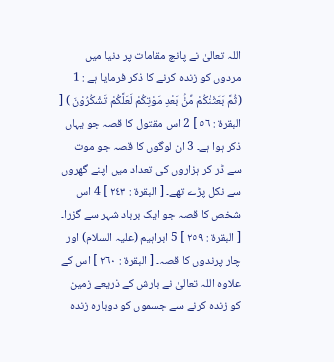اللہ تعالیٰ نے پانچ مقامات پر دنیا میں مردوں کو زندہ کرنے کا ذکر فرمایا ہے : 1 (ثُمَّ بَعَثْنٰكُمْ مِّنْۢ بَعْدِ مَوْتِكُمْ لَعَلَّكُمْ تَشْكُرُوْنَ ) [ البقرۃ : ٥٦ ] 2 اس مقتول کا قصہ جو یہاں ذکر ہوا ہے۔ 3 ان لوگوں کا قصہ جو موت سے ڈر کر ہزاروں کی تعداد میں اپنے گھروں سے نکل پڑے تھے۔ [ البقرۃ : ٢٤٣ ] 4 اس شخص کا قصہ جو ایک برباد شہر سے گزرا۔ [ البقرۃ : ٢٥٩ ] 5 ابراہیم (علیہ السلام) اور چار پرندوں کا قصہ۔ [ البقرۃ : ٢٦٠ ] اس کے علاوہ اللہ تعالیٰ نے بارش کے ذریعے زمین کو زندہ کرنے سے جسموں کو دوبارہ زندہ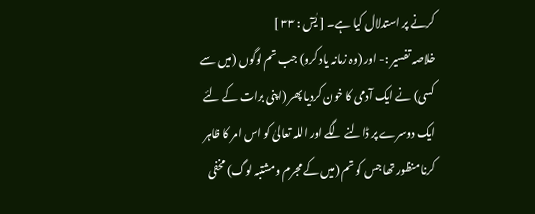کرنے پر استدلال کیا ہے۔ [ یٰسٓ : ٣٣ ]
خلاصہ تفسیر :- اور (وہ زمانہ یاد کرو) جب تم لوگوں (میں سے کسی) نے ایک آدمی کا خون کردیا پھر (اپنی برات کے لئے ایک دوسرے پر ڈالنے لگے اور اللہ تعالیٰ کو اس امر کا ظاہر کرنا منظور تھا جس کو تم (میں کے مجرم ومشتبہ لوگ) مخفی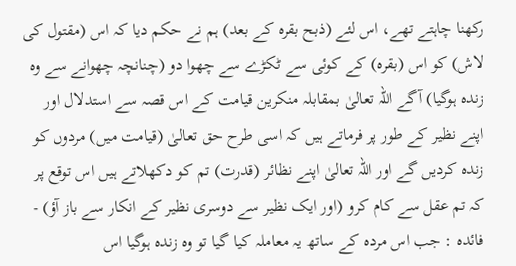رکھنا چاہتے تھے، اس لئے (ذبح بقرہ کے بعد) ہم نے حکم دیا کہ اس (مقتول کی لاش) کو اس (بقرہ) کے کوئی سے ٹکڑے سے چھوا دو (چنانچہ چھوانے سے وہ زندہ ہوگیا) آگے اللہ تعالیٰ بمقابلہ منکرین قیامت کے اس قصہ سے استدلال اور اپنے نظیر کے طور پر فرماتے ہیں کہ اسی طرح حق تعالیٰ (قیامت میں) مردوں کو زندہ کردیں گے اور اللہ تعالیٰ اپنے نظائر (قدرت) تم کو دکھلاتے ہیں اس توقع پر کہ تم عقل سے کام کرو (اور ایک نظیر سے دوسری نظیر کے انکار سے باز آؤ) - فائدہ : جب اس مردہ کے ساتھ یہ معاملہ کیا گیا تو وہ زندہ ہوگیا اس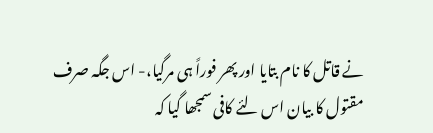نے قاتل کا نام بتایا اور پھر فوراً ہی مرگیا،- اس جگہ صرف مقتول کا بیان اس لئے کافی سمجھا گیا کہ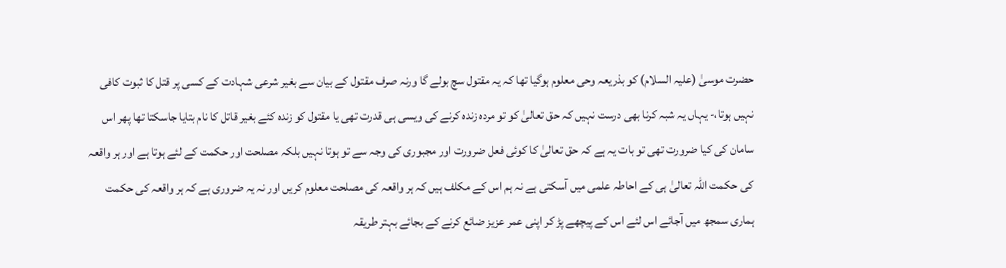حضرت موسیٰ (علیہ السلام) کو بذریعہ وحی معلوم ہوگیا تھا کہ یہ مقتول سچ بولے گا ورنہ صرف مقتول کے بیان سے بغیر شرعی شہادت کے کسی پر قتل کا ثبوت کافی نہیں ہوتا،- یہاں یہ شبہ کرنا بھی درست نہیں کہ حق تعالیٰ کو تو مردہ زندہ کرنے کی ویسی ہی قدرت تھی یا مقتول کو زندہ کئے بغیر قاتل کا نام بتایا جاسکتا تھا پھر اس سامان کی کیا ضرورت تھی تو بات یہ ہے کہ حق تعالیٰ کا کوئی فعل ضرورت اور مجبوری کی وجہ سے تو ہوتا نہیں بلکہ مصلحت اور حکمت کے لئے ہوتا ہے اور ہر واقعہ کی حکمت اللہ تعالیٰ ہی کے احاطہ علمی میں آسکتی ہے نہ ہم اس کے مکلف ہیں کہ ہر واقعہ کی مصلحت معلوم کریں اور نہ یہ ضروری ہے کہ ہر واقعہ کی حکمت ہماری سمجھ میں آجائے اس لئے اس کے پیچھے پڑ کر اپنی عمر عزیز ضائع کرنے کے بجائے بہتر طریقہ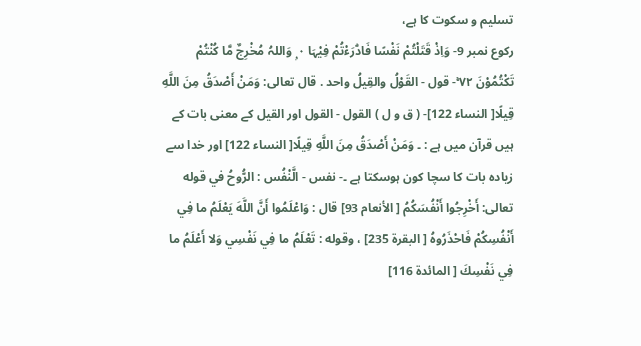تسلیم و سکوت کا ہے،
رکوع نمبر 9- وَاِذْ قَتَلْتُمْ نَفْسًا فَادّٰرَءْتُمْ فِيْہَا ٠ ۭ وَاللہُ مُخْرِجٌ مَّا كُنْتُمْ تَكْتُمُوْنَ ٧٢ ۚ- قول - القَوْلُ والقِيلُ واحد . قال تعالی: وَمَنْ أَصْدَقُ مِنَ اللَّهِ قِيلًا[ النساء 122]- ( ق و ل ) القول - القول اور القیل کے معنی بات کے ہیں قرآن میں ہے : ۔ وَمَنْ أَصْدَقُ مِنَ اللَّهِ قِيلًا[ النساء 122] اور خدا سے زیادہ بات کا سچا کون ہوسکتا ہے ۔- نفس - الَّنْفُس : الرُّوحُ في قوله تعالی: أَخْرِجُوا أَنْفُسَكُمُ [ الأنعام 93] قال : وَاعْلَمُوا أَنَّ اللَّهَ يَعْلَمُ ما فِي أَنْفُسِكُمْ فَاحْذَرُوهُ [ البقرة 235] ، وقوله : تَعْلَمُ ما فِي نَفْسِي وَلا أَعْلَمُ ما فِي نَفْسِكَ [ المائدة 116]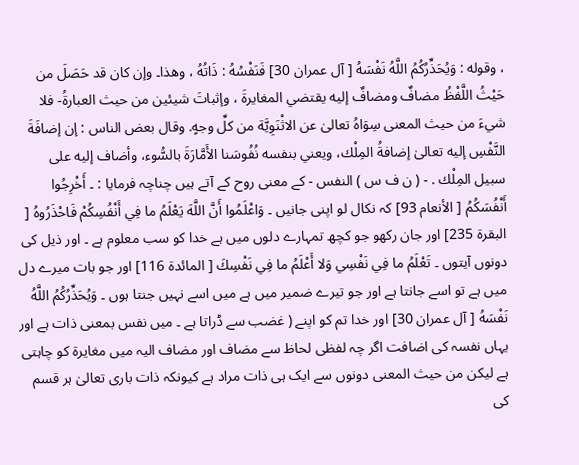، وقوله : وَيُحَذِّرُكُمُ اللَّهُ نَفْسَهُ [ آل عمران 30] فَنَفْسُهُ : ذَاتُهُ ، وهذا۔ وإن کان قد حَصَلَ من حَيْثُ اللَّفْظُ مضافٌ ومضافٌ إليه يقتضي المغایرةَ ، وإثباتَ شيئين من حيث العبارةُ- فلا شيءَ من حيث المعنی سِوَاهُ تعالیٰ عن الاثْنَوِيَّة من کلِّ وجهٍ. وقال بعض الناس : إن إضافَةَ النَّفْسِ إليه تعالیٰ إضافةُ المِلْك، ويعني بنفسه نُفُوسَنا الأَمَّارَةَ بالسُّوء، وأضاف إليه علی سبیل المِلْك . - ( ن ف س ) النفس - کے معنی روح کے آتے ہیں چناچہ فرمایا : ۔ أَخْرِجُوا أَنْفُسَكُمُ [ الأنعام 93] کہ نکال لو اپنی جانیں ۔ وَاعْلَمُوا أَنَّ اللَّهَ يَعْلَمُ ما فِي أَنْفُسِكُمْ فَاحْذَرُوهُ [ البقرة 235] اور جان رکھو جو کچھ تمہارے دلوں میں ہے خدا کو سب معلوم ہے ۔ اور ذیل کی دونوں آیتوں ۔ تَعْلَمُ ما فِي نَفْسِي وَلا أَعْلَمُ ما فِي نَفْسِكَ [ المائدة 116] اور جو بات میرے دل میں ہے تو اسے جانتا ہے اور جو تیرے ضمیر میں ہے میں اسے نہیں جنتا ہوں ۔ وَيُحَذِّرُكُمُ اللَّهُ نَفْسَهُ [ آل عمران 30] اور خدا تم کو اپنے ( غضب سے ڈراتا ہے ۔ میں نفس بمعنی ذات ہے اور یہاں نفسہ کی اضافت اگر چہ لفظی لحاظ سے مضاف اور مضاف الیہ میں مغایرۃ کو چاہتی ہے لیکن من حیث المعنی دونوں سے ایک ہی ذات مراد ہے کیونکہ ذات باری تعالیٰ ہر قسم کی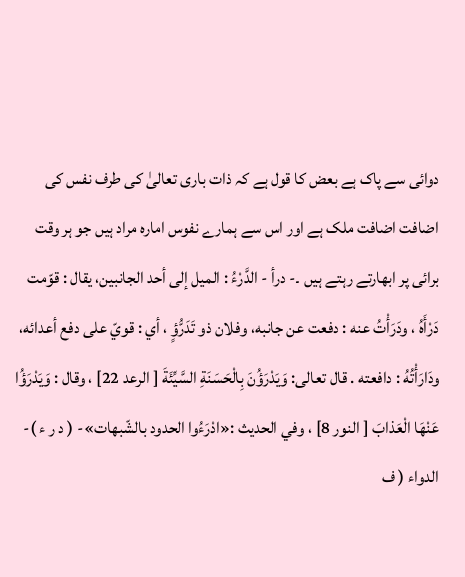دوائی سے پاک ہے بعض کا قول ہے کہ ذات باری تعالیٰ کی طرف نفس کی اضافت اضافت ملک ہے اور اس سے ہمارے نفوس امارہ مراد ہیں جو ہر وقت برائی پر ابھارتے رہتے ہیں ۔- درأ - الدَّرْءُ : المیل إلى أحد الجانبین، يقال : قوّمت دَرْأَهُ ، ودَرَأْتُ عنه : دفعت عن جانبه، وفلان ذو تَدَرُّؤٍ ، أي : قويّ علی دفع أعدائه، ودَارَأْتُهُ : دافعته . قال تعالی: وَيَدْرَؤُنَ بِالْحَسَنَةِ السَّيِّئَةَ [ الرعد 22] ، وقال : وَيَدْرَؤُا عَنْهَا الْعَذابَ [ النور 8] ، وفي الحدیث :«ادْرَءُوا الحدود بالشّبهات»- ( د ر ء )- الدواء ( ف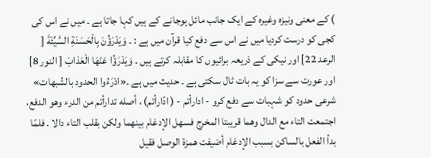) کے معنی ونیزہ وغیرہ کے ایک جانب مائل ہوجانے کے ہیں کہا جاتا ہے ۔ میں نے اس کی کجی کو درست کردیا میں نے اس سے دفع کیا قرآن میں ہے : ۔ وَيَدْرَؤُنَ بِالْحَسَنَةِ السَّيِّئَةَ [ الرعد 22] اور نیکی کے ذریعہ برائیوں کا مقابلہ کرتے ہیں ۔ وَيَدْرَؤُا عَنْهَا الْعَذابَ [ النور 8] اور عورت سے سزا کو یہ بات ٹال سکتی ہے ۔ حدیث میں ہے ۔«ادْرَءُوا الحدود بالشّبهات» شرعی حدود کو شہبات سے دفع کرو - ادارأتم - ( ادّارأتم) ، أصله تدارأتم من الدرء وهو الدفع، اجتمعت التاء مع الدال وهما قریبتا المخرج فسهل الإدغام بينهما ولکن بقلب التاء دالا . فلمّا بدأ الفعل بالساکن بسبب الإدغام أضيفت همزة الوصل فقیل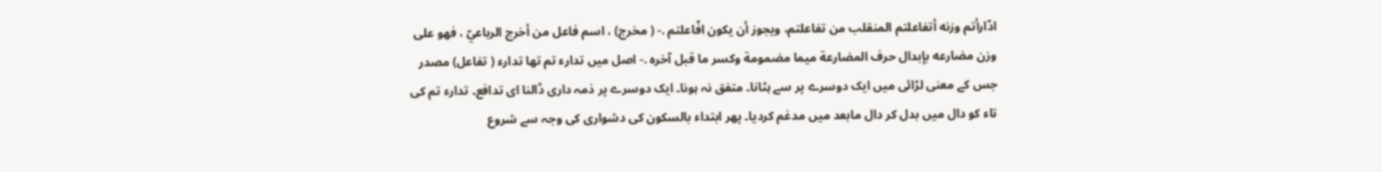ادّارأتم وزنه أتفاعلتم المنقلب من تفاعلتم، ويجوز أن يكون افّاعلتم .- ( مخرج) ، اسم فاعل من أخرج الرباعيّ ، فهو علی وزن مضارعه بإبدال حرف المضارعة ميما مضمومة وکسر ما قبل آخره .- اصل میں تدارء تم تھا تدارء ( تفاعل) مصدر جس کے معنی لڑائی میں ایک دوسرے پر سے ہٹانا۔ متفق نہ ہونا۔ ایک دوسرے پر ذمہ داری ڈالنا ای تدافع۔ تدارء تم کی تاء کو دال میں بدل کر دال مابعد میں مدغم کردیا۔ پھر ابتداء بالسکون کی دشواری کی وجہ سے شروع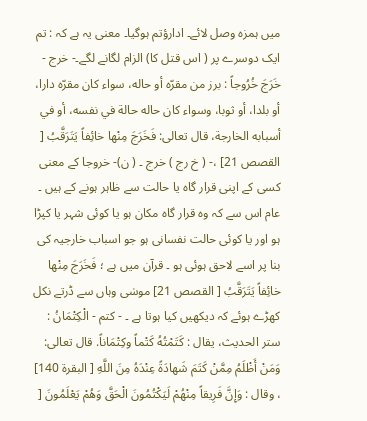میں ہمزہ وصل لائے۔ ادارؤتم ہوگیا۔ معنی یہ ہے کہ : تم ایک دوسرے پر ( اس قتل کا) الزام لگانے لگے۔- خرج - خَرَجَ خُرُوجاً : برز من مقرّه أو حاله، سواء کان مقرّه دارا، أو بلدا، أو ثوبا، وسواء کان حاله حالة في نفسه، أو في أسبابه الخارجة، قال تعالی: فَخَرَجَ مِنْها خائِفاً يَتَرَقَّبُ [ القصص 21] ،- ( خ رج ) خرج ۔ ( ن)- خروجا کے معنی کسی کے اپنی قرار گاہ یا حالت سے ظاہر ہونے کے ہیں ۔ عام اس سے کہ وہ قرار گاہ مکان ہو یا کوئی شہر یا کپڑا ہو اور یا کوئی حالت نفسانی ہو جو اسباب خارجیہ کی بنا پر اسے لاحق ہوئی ہو ۔ قرآن میں ہے ؛ فَخَرَجَ مِنْها خائِفاً يَتَرَقَّبُ [ القصص 21] موسٰی وہاں سے ڈرتے نکل کھڑے ہوئے کہ دیکھیں کیا ہوتا ہے ۔ - كتم - الْكِتْمَانُ : ستر الحدیث، يقال : كَتَمْتُهُ كَتْماً وكِتْمَاناً. قال تعالی: وَمَنْ أَظْلَمُ مِمَّنْ كَتَمَ شَهادَةً عِنْدَهُ مِنَ اللَّهِ [ البقرة 140] ، وقال : وَإِنَّ فَرِيقاً مِنْهُمْ لَيَكْتُمُونَ الْحَقَّ وَهُمْ يَعْلَمُونَ [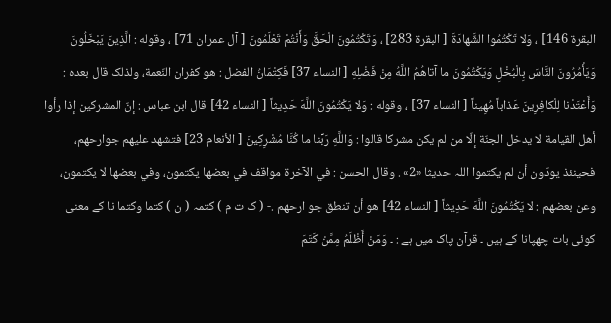البقرة 146] ، وَلا تَكْتُمُوا الشَّهادَةَ [ البقرة 283] ، وَتَكْتُمُونَ الْحَقَّ وَأَنْتُمْ تَعْلَمُونَ [ آل عمران 71] ، وقوله : الَّذِينَ يَبْخَلُونَ وَيَأْمُرُونَ النَّاسَ بِالْبُخْلِ وَيَكْتُمُونَ ما آتاهُمُ اللَّهُ مِنْ فَضْلِهِ [ النساء 37] فَكِتْمَانُ الفضل : هو کفران النّعمة، ولذلک قال بعده : وَأَعْتَدْنا لِلْكافِرِينَ عَذاباً مُهِيناً [ النساء 37] ، وقوله : وَلا يَكْتُمُونَ اللَّهَ حَدِيثاً [ النساء 42] قال ابن عباس : إنّ المشرکين إذا رأوا أهل القیامة لا يدخل الجنّة إلّا من لم يكن مشرکا قالوا : وَاللَّهِ رَبِّنا ما كُنَّا مُشْرِكِينَ [ الأنعام 23] فتشهد عليهم جوارحهم، فحینئذ يودّون أن لم يکتموا اللہ حدیثا «2» . وقال الحسن : في الآخرة مواقف في بعضها يکتمون، وفي بعضها لا يکتمون، وعن بعضهم : لا يَكْتُمُونَ اللَّهَ حَدِيثاً [ النساء 42] هو أن تنطق جو ارحهم .- ( ک ت م ) کتمہ ( ن ) کتما وکتما نا کے معنی کوئی بات چھپانا کے ہیں ۔ قرآن پاک میں ہے : ۔ وَمَنْ أَظْلَمُ مِمَّنْ كَتَمَ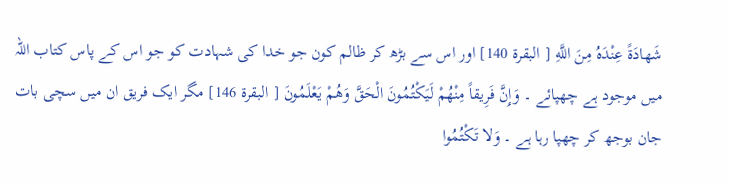شَهادَةً عِنْدَهُ مِنَ اللَّهِ [ البقرة 140] اور اس سے بڑھ کر ظالم کون جو خدا کی شہادت کو جو اس کے پاس کتاب اللہ میں موجود ہے چھپائے ۔ وَإِنَّ فَرِيقاً مِنْهُمْ لَيَكْتُمُونَ الْحَقَّ وَهُمْ يَعْلَمُونَ [ البقرة 146] مگر ایک فریق ان میں سچی بات جان بوجھ کر چھپا رہا ہے ۔ وَلا تَكْتُمُوا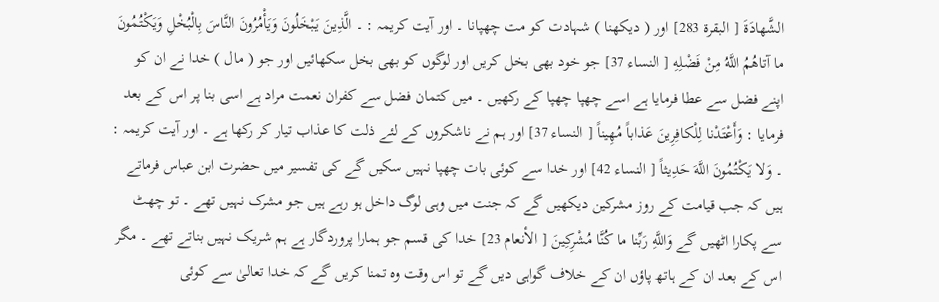الشَّهادَةَ [ البقرة 283] اور ( دیکھنا ) شہادت کو مت چھپانا ۔ اور آیت کریمہ : ۔ الَّذِينَ يَبْخَلُونَ وَيَأْمُرُونَ النَّاسَ بِالْبُخْلِ وَيَكْتُمُونَ ما آتاهُمُ اللَّهُ مِنْ فَضْلِهِ [ النساء 37] جو خود بھی بخل کریں اور لوگوں کو بھی بخل سکھائیں اور جو ( مال ) خدا نے ان کو اپنے فضل سے عطا فرمایا ہے اسے چھپا چھپا کے رکھیں ۔ میں کتمان فضل سے کفران نعمت مراد ہے اسی بنا پر اس کے بعد فرمایا : وَأَعْتَدْنا لِلْكافِرِينَ عَذاباً مُهِيناً [ النساء 37] اور ہم نے ناشکروں کے لئے ذلت کا عذاب تیار کر رکھا ہے ۔ اور آیت کریمہ : ۔ وَلا يَكْتُمُونَ اللَّهَ حَدِيثاً [ النساء 42] اور خدا سے کوئی بات چھپا نہیں سکیں گے کی تفسیر میں حضرت ابن عباس فرماتے ہیں کہ جب قیامت کے روز مشرکین دیکھیں گے کہ جنت میں وہی لوگ داخل ہو رہے ہیں جو مشرک نہیں تھے ۔ تو چھٹ سے پکارا اٹھیں گے وَاللَّهِ رَبِّنا ما كُنَّا مُشْرِكِينَ [ الأنعام 23] خدا کی قسم جو ہمارا پروردگار ہے ہم شریک نہیں بناتے تھے ۔ مگر اس کے بعد ان کے ہاتھ پاؤں ان کے خلاف گواہی دیں گے تو اس وقت وہ تمنا کریں گے کہ خدا تعالیٰ سے کوئی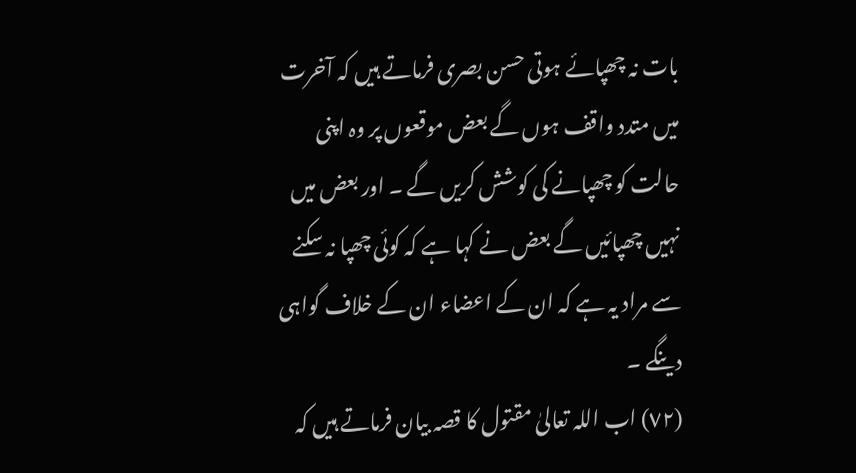بات نہ چھپائے ہوتی حسن بصری فرماتے ہیں کہ آخرت میں متدد واقف ہوں گے بعض موقعوں پر وہ اپنی حالت کو چھپانے کی کوشش کریں گے ۔ اور بعض میں نہیں چھپائیں گے بعض نے کہا ہے کہ کوئی چھپا نہ سکنے سے مراد یہ ہے کہ ان کے اعضاء ان کے خلاف گواہی دینگے ۔
(٧٢) اب اللہ تعالیٰ مقتول کا قصہ بیان فرماتے ہیں کہ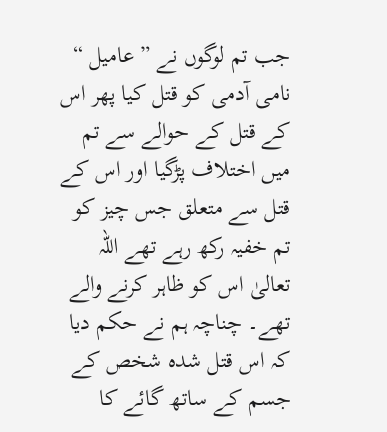جب تم لوگوں نے ” عامیل “ نامی آدمی کو قتل کیا پھر اس کے قتل کے حوالے سے تم میں اختلاف پڑگیا اور اس کے قتل سے متعلق جس چیز کو تم خفیہ رکھ رہے تھے اللہ تعالیٰ اس کو ظاہر کرنے والے تھے۔ چناچہ ہم نے حکم دیا کہ اس قتل شدہ شخص کے جسم کے ساتھ گائے کا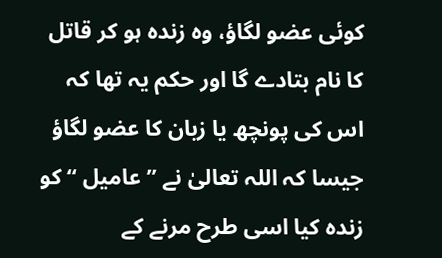کوئی عضو لگاؤ، وہ زندہ ہو کر قاتل کا نام بتادے گا اور حکم یہ تھا کہ اس کی پونچھ یا زبان کا عضو لگاؤ جیسا کہ اللہ تعالیٰ نے ” عامیل “ کو زندہ کیا اسی طرح مرنے کے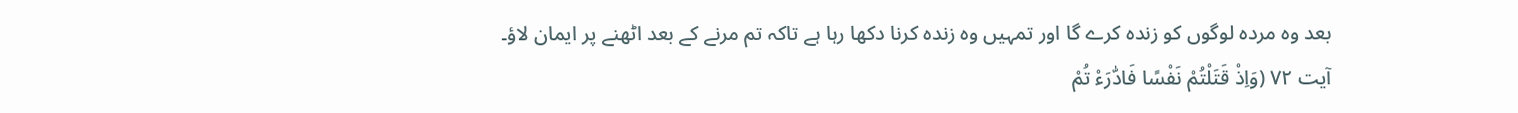بعد وہ مردہ لوگوں کو زندہ کرے گا اور تمہیں وہ زندہ کرنا دکھا رہا ہے تاکہ تم مرنے کے بعد اٹھنے پر ایمان لاؤ۔
آیت ٧٢ (وَاِذْ قَتَلْتُمْ نَفْسًا فَادّٰرَءْ تُمْ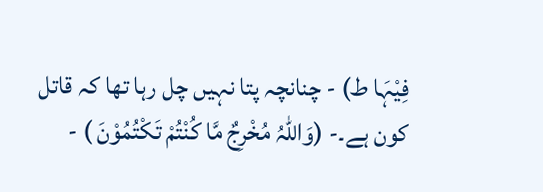فِیْہَا ط) - چنانچہ پتا نہیں چل رہا تھا کہ قاتل کون ہے۔- (وَاللّٰہُ مُخْرِجٌ مَّا کُنْتُمْ تَکْتُمُوْنَ ) -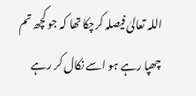اللہ تعالیٰ فیصلہ کرچکا تھا کہ جو کچھ تم چھپا رہے ہو اسے نکال کر رہے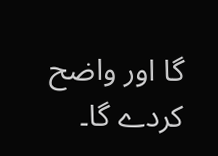گا اور واضح کردے گا۔